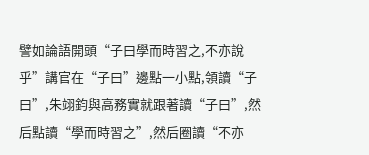譬如論語開頭“子曰學而時習之,不亦說乎”講官在“子曰”邊點一小點,領讀“子曰”,朱翊鈞與高務實就跟著讀“子曰”,然后點讀“學而時習之”,然后圈讀“不亦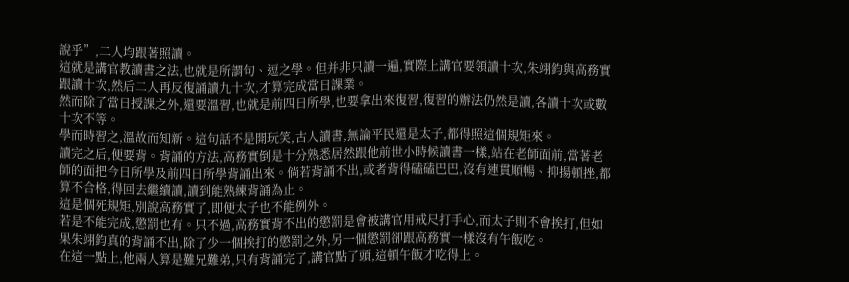說乎”,二人均跟著照讀。
這就是講官教讀書之法,也就是所謂句、逗之學。但并非只讀一遍,實際上講官要領讀十次,朱翊鈞與高務實跟讀十次,然后二人再反復誦讀九十次,才算完成當日課業。
然而除了當日授課之外,還要溫習,也就是前四日所學,也要拿出來復習,復習的辦法仍然是讀,各讀十次或數十次不等。
學而時習之,溫故而知新。這句話不是開玩笑,古人讀書,無論平民還是太子,都得照這個規矩來。
讀完之后,便要背。背誦的方法,高務實倒是十分熟悉居然跟他前世小時候讀書一樣,站在老師面前,當著老師的面把今日所學及前四日所學背誦出來。倘若背誦不出,或者背得磕磕巴巴,沒有連貫順暢、抑揚頓挫,都算不合格,得回去繼續讀,讀到能熟練背誦為止。
這是個死規矩,別說高務實了,即便太子也不能例外。
若是不能完成,懲罰也有。只不過,高務實背不出的懲罰是會被講官用戒尺打手心,而太子則不會挨打,但如果朱翊鈞真的背誦不出,除了少一個挨打的懲罰之外,另一個懲罰卻跟高務實一樣沒有午飯吃。
在這一點上,他兩人算是難兄難弟,只有背誦完了,講官點了頭,這頓午飯才吃得上。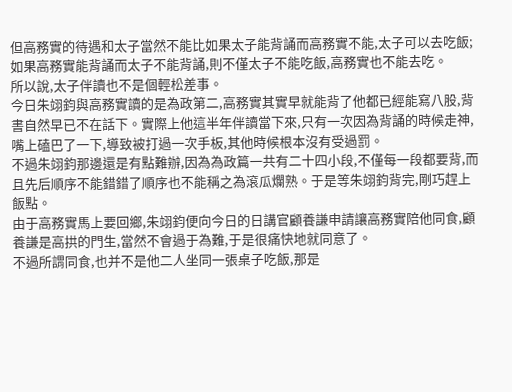但高務實的待遇和太子當然不能比如果太子能背誦而高務實不能,太子可以去吃飯;如果高務實能背誦而太子不能背誦,則不僅太子不能吃飯,高務實也不能去吃。
所以說,太子伴讀也不是個輕松差事。
今日朱翊鈞與高務實讀的是為政第二,高務實其實早就能背了他都已經能寫八股,背書自然早已不在話下。實際上他這半年伴讀當下來,只有一次因為背誦的時候走神,嘴上磕巴了一下,導致被打過一次手板,其他時候根本沒有受過罰。
不過朱翊鈞那邊還是有點難辦,因為為政篇一共有二十四小段,不僅每一段都要背,而且先后順序不能錯錯了順序也不能稱之為滾瓜爛熟。于是等朱翊鈞背完,剛巧趕上飯點。
由于高務實馬上要回鄉,朱翊鈞便向今日的日講官顧養謙申請讓高務實陪他同食,顧養謙是高拱的門生,當然不會過于為難,于是很痛快地就同意了。
不過所謂同食,也并不是他二人坐同一張桌子吃飯,那是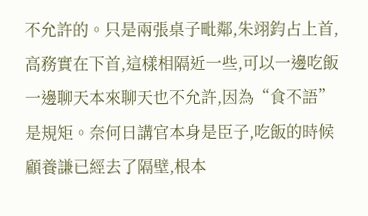不允許的。只是兩張桌子毗鄰,朱翊鈞占上首,高務實在下首,這樣相隔近一些,可以一邊吃飯一邊聊天本來聊天也不允許,因為“食不語”是規矩。奈何日講官本身是臣子,吃飯的時候顧養謙已經去了隔壁,根本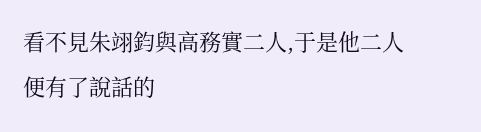看不見朱翊鈞與高務實二人,于是他二人便有了說話的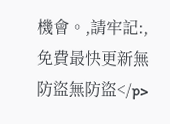機會。,請牢記:,免費最快更新無防盜無防盜</p>